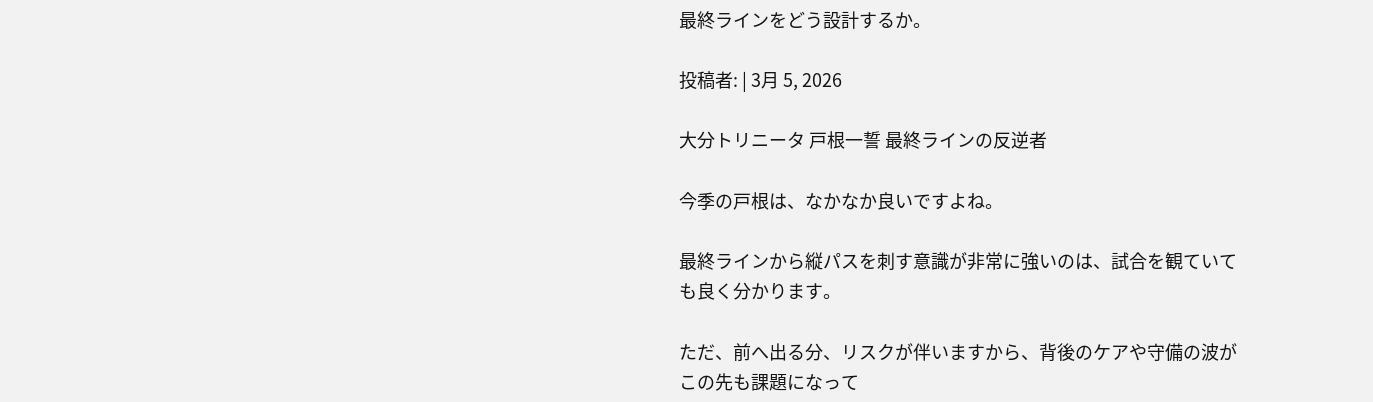最終ラインをどう設計するか。

投稿者: | 3月 5, 2026

大分トリニータ 戸根一誓 最終ラインの反逆者

今季の戸根は、なかなか良いですよね。

最終ラインから縦パスを刺す意識が非常に強いのは、試合を観ていても良く分かります。

ただ、前へ出る分、リスクが伴いますから、背後のケアや守備の波がこの先も課題になって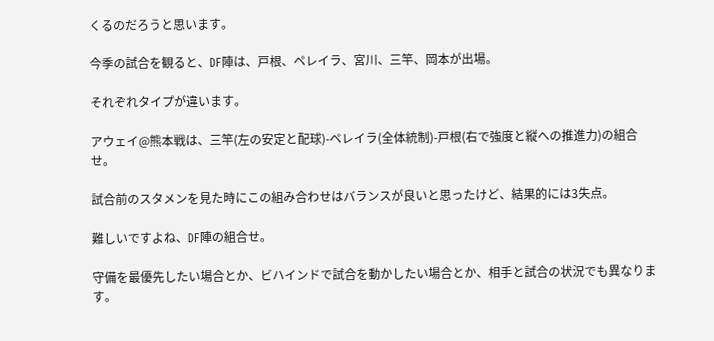くるのだろうと思います。

今季の試合を観ると、DF陣は、戸根、ペレイラ、宮川、三竿、岡本が出場。

それぞれタイプが違います。

アウェイ@熊本戦は、三竿(左の安定と配球)-ペレイラ(全体統制)-戸根(右で強度と縦への推進力)の組合せ。

試合前のスタメンを見た時にこの組み合わせはバランスが良いと思ったけど、結果的には3失点。

難しいですよね、DF陣の組合せ。

守備を最優先したい場合とか、ビハインドで試合を動かしたい場合とか、相手と試合の状況でも異なります。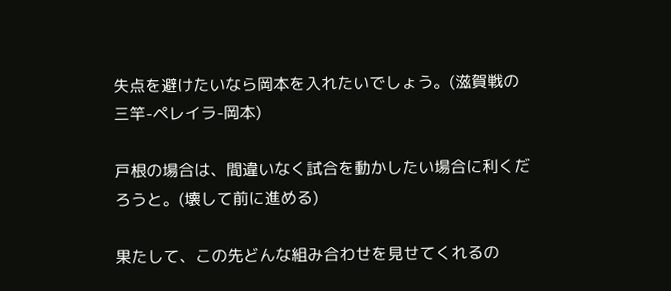失点を避けたいなら岡本を入れたいでしょう。(滋賀戦の三竿-ペレイラ-岡本)

戸根の場合は、間違いなく試合を動かしたい場合に利くだろうと。(壊して前に進める)

果たして、この先どんな組み合わせを見せてくれるの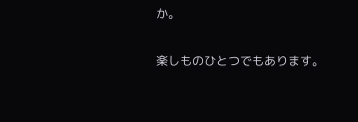か。

楽しものひとつでもあります。